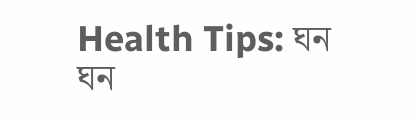Health Tips: ঘন ঘন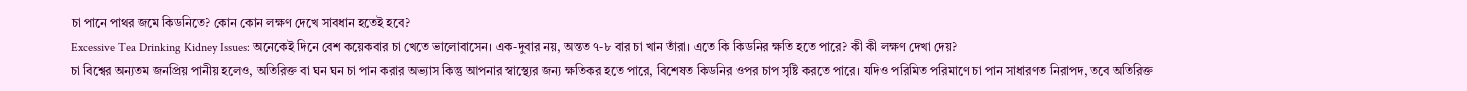চা পানে পাথর জমে কিডনিতে? কোন কোন লক্ষণ দেখে সাবধান হতেই হবে?
Excessive Tea Drinking Kidney Issues: অনেকেই দিনে বেশ কয়েকবার চা খেতে ভালোবাসেন। এক-দুবার নয়, অন্তত ৭-৮ বার চা খান তাঁরা। এতে কি কিডনির ক্ষতি হতে পারে? কী কী লক্ষণ দেখা দেয়?
চা বিশ্বের অন্যতম জনপ্রিয় পানীয় হলেও, অতিরিক্ত বা ঘন ঘন চা পান করার অভ্যাস কিন্তু আপনার স্বাস্থ্যের জন্য ক্ষতিকর হতে পারে, বিশেষত কিডনির ওপর চাপ সৃষ্টি করতে পারে। যদিও পরিমিত পরিমাণে চা পান সাধারণত নিরাপদ, তবে অতিরিক্ত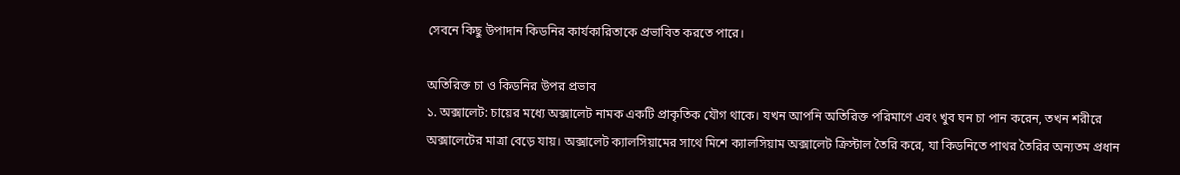সেবনে কিছু উপাদান কিডনির কার্যকারিতাকে প্রভাবিত করতে পারে।

অতিরিক্ত চা ও কিডনির উপর প্রভাব
১. অক্সালেট: চায়ের মধ্যে অক্সালেট নামক একটি প্রাকৃতিক যৌগ থাকে। যখন আপনি অতিরিক্ত পরিমাণে এবং খুব ঘন চা পান করেন, তখন শরীরে অক্সালেটের মাত্রা বেড়ে যায়। অক্সালেট ক্যালসিয়ামের সাথে মিশে ক্যালসিয়াম অক্সালেট ক্রিস্টাল তৈরি করে, যা কিডনিতে পাথর তৈরির অন্যতম প্রধান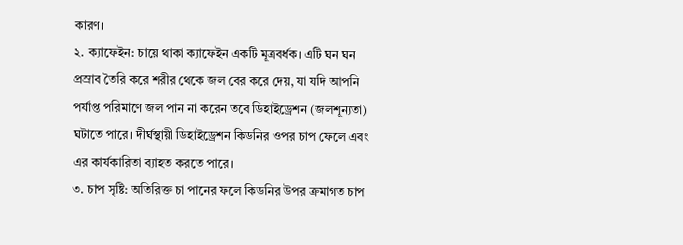কারণ।
২. ক্যাফেইন: চায়ে থাকা ক্যাফেইন একটি মূত্রবর্ধক। এটি ঘন ঘন প্রস্রাব তৈরি করে শরীর থেকে জল বের করে দেয়, যা যদি আপনি পর্যাপ্ত পরিমাণে জল পান না করেন তবে ডিহাইড্রেশন (জলশূন্যতা) ঘটাতে পারে। দীর্ঘস্থায়ী ডিহাইড্রেশন কিডনির ওপর চাপ ফেলে এবং এর কার্যকারিতা ব্যাহত করতে পারে।
৩. চাপ সৃষ্টি: অতিরিক্ত চা পানের ফলে কিডনির উপর ক্রমাগত চাপ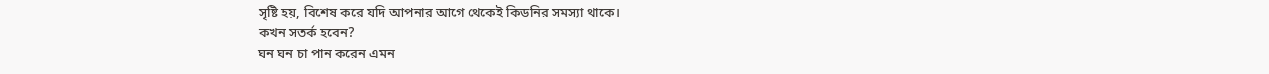সৃষ্টি হয়, বিশেষ করে যদি আপনার আগে থেকেই কিডনির সমস্যা থাকে।
কখন সতর্ক হবেন?
ঘন ঘন চা পান করেন এমন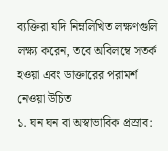ব্যক্তিরা যদি নিম্নলিখিত লক্ষণগুলি লক্ষ্য করেন, তবে অবিলম্বে সতর্ক হওয়া এবং ডাক্তারের পরামর্শ নেওয়া উচিত
১. ঘন ঘন বা অস্বাভাবিক প্রস্রাব: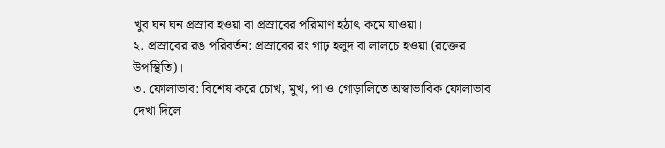খুব ঘন ঘন প্রস্রাব হওয়া বা প্রস্রাবের পরিমাণ হঠাৎ কমে যাওয়া।
২. প্রস্রাবের রঙ পরিবর্তন: প্রস্রাবের রং গাঢ় হলুদ বা লালচে হওয়া (রক্তের উপস্থিতি)।
৩. ফোলাভাব: বিশেষ করে চোখ, মুখ, পা ও গোড়ালিতে অস্বাভাবিক ফোলাভাব দেখা দিলে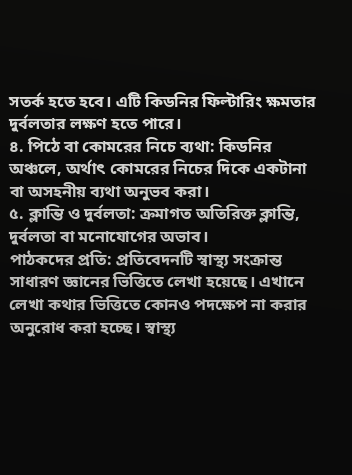সতর্ক হতে হবে। এটি কিডনির ফিল্টারিং ক্ষমতার দুর্বলতার লক্ষণ হতে পারে।
৪. পিঠে বা কোমরের নিচে ব্যথা: কিডনির অঞ্চলে, অর্থাৎ কোমরের নিচের দিকে একটানা বা অসহনীয় ব্যথা অনুভব করা।
৫. ক্লান্তি ও দুর্বলতা: ক্রমাগত অতিরিক্ত ক্লান্তি, দুর্বলতা বা মনোযোগের অভাব।
পাঠকদের প্রতি: প্রতিবেদনটি স্বাস্থ্য সংক্রান্ত সাধারণ জ্ঞানের ভিত্তিতে লেখা হয়েছে। এখানে লেখা কথার ভিত্তিতে কোনও পদক্ষেপ না করার অনুরোধ করা হচ্ছে। স্বাস্থ্য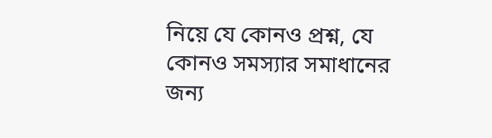নিয়ে যে কোনও প্রশ্ন, যে কোনও সমস্যার সমাধানের জন্য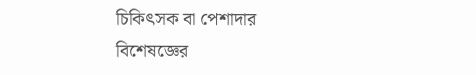চিকিৎসক বা পেশাদার বিশেষজ্ঞের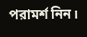পরামর্শ নিন।